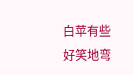白苹有些好笑地弯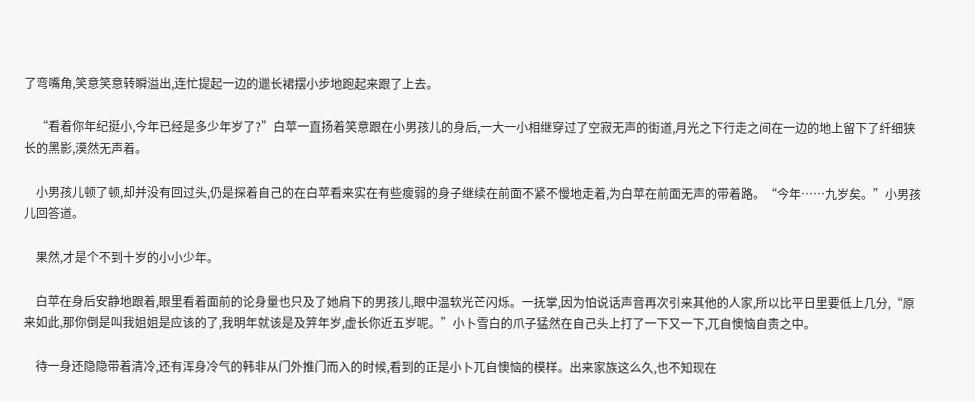了弯嘴角,笑意笑意转瞬溢出,连忙提起一边的邋长裙摆小步地跑起来跟了上去。

    “看着你年纪挺小,今年已经是多少年岁了?”白苹一直扬着笑意跟在小男孩儿的身后,一大一小相继穿过了空寂无声的街道,月光之下行走之间在一边的地上留下了纤细狭长的黑影,漠然无声着。

    小男孩儿顿了顿,却并没有回过头,仍是探着自己的在白苹看来实在有些瘦弱的身子继续在前面不紧不慢地走着,为白苹在前面无声的带着路。“今年……九岁矣。”小男孩儿回答道。

    果然,才是个不到十岁的小小少年。

    白苹在身后安静地跟着,眼里看着面前的论身量也只及了她肩下的男孩儿,眼中温软光芒闪烁。一抚掌,因为怕说话声音再次引来其他的人家,所以比平日里要低上几分,“原来如此,那你倒是叫我姐姐是应该的了,我明年就该是及笄年岁,虚长你近五岁呢。”小卜雪白的爪子猛然在自己头上打了一下又一下,兀自懊恼自责之中。

    待一身还隐隐带着清冷,还有浑身冷气的韩非从门外推门而入的时候,看到的正是小卜兀自懊恼的模样。出来家族这么久,也不知现在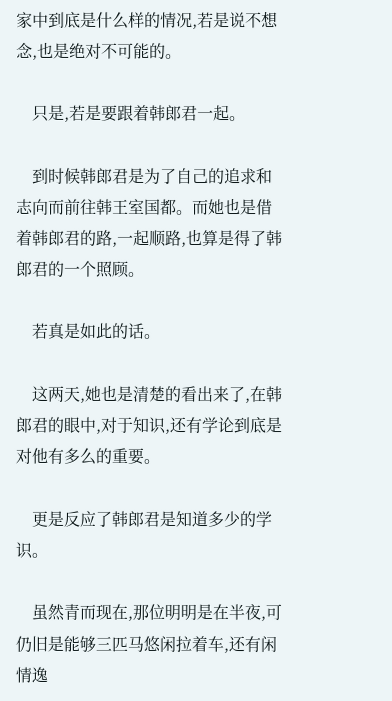家中到底是什么样的情况,若是说不想念,也是绝对不可能的。

    只是,若是要跟着韩郎君一起。

    到时候韩郎君是为了自己的追求和志向而前往韩王室国都。而她也是借着韩郎君的路,一起顺路,也算是得了韩郎君的一个照顾。

    若真是如此的话。

    这两天,她也是清楚的看出来了,在韩郎君的眼中,对于知识,还有学论到底是对他有多么的重要。

    更是反应了韩郎君是知道多少的学识。

    虽然青而现在,那位明明是在半夜,可仍旧是能够三匹马悠闲拉着车,还有闲情逸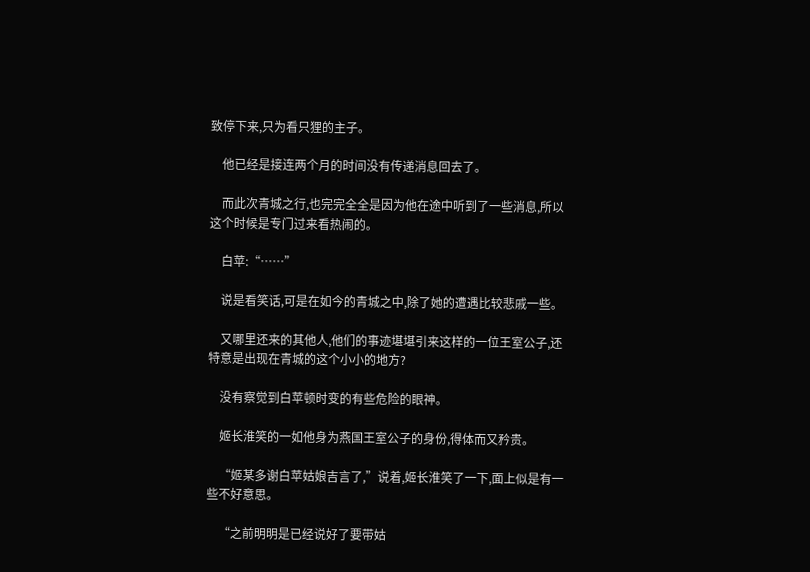致停下来,只为看只狸的主子。

    他已经是接连两个月的时间没有传递消息回去了。

    而此次青城之行,也完完全全是因为他在途中听到了一些消息,所以这个时候是专门过来看热闹的。

    白苹:“……”

    说是看笑话,可是在如今的青城之中,除了她的遭遇比较悲戚一些。

    又哪里还来的其他人,他们的事迹堪堪引来这样的一位王室公子,还特意是出现在青城的这个小小的地方?

    没有察觉到白苹顿时变的有些危险的眼神。

    姬长淮笑的一如他身为燕国王室公子的身份,得体而又矜贵。

    “姬某多谢白苹姑娘吉言了,”说着,姬长淮笑了一下,面上似是有一些不好意思。

    “之前明明是已经说好了要带姑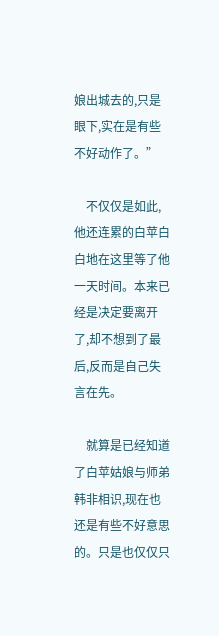娘出城去的,只是眼下,实在是有些不好动作了。”

    不仅仅是如此,他还连累的白苹白白地在这里等了他一天时间。本来已经是决定要离开了,却不想到了最后,反而是自己失言在先。

    就算是已经知道了白苹姑娘与师弟韩非相识,现在也还是有些不好意思的。只是也仅仅只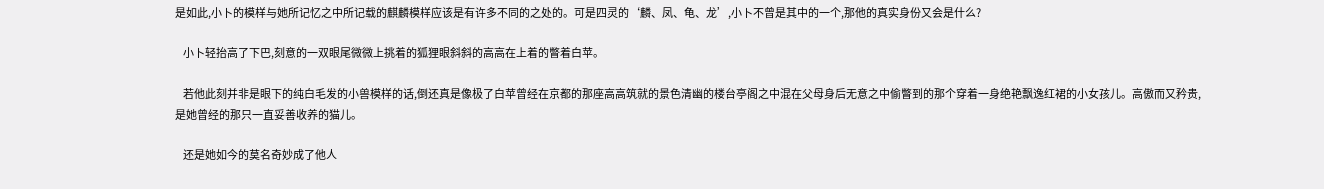是如此,小卜的模样与她所记忆之中所记载的麒麟模样应该是有许多不同的之处的。可是四灵的‘麟、凤、龟、龙’,小卜不曾是其中的一个,那他的真实身份又会是什么?

    小卜轻抬高了下巴,刻意的一双眼尾微微上挑着的狐狸眼斜斜的高高在上着的瞥着白苹。

    若他此刻并非是眼下的纯白毛发的小兽模样的话,倒还真是像极了白苹曾经在京都的那座高高筑就的景色清幽的楼台亭阁之中混在父母身后无意之中偷瞥到的那个穿着一身绝艳飘逸红裙的小女孩儿。高傲而又矜贵,是她曾经的那只一直妥善收养的猫儿。

    还是她如今的莫名奇妙成了他人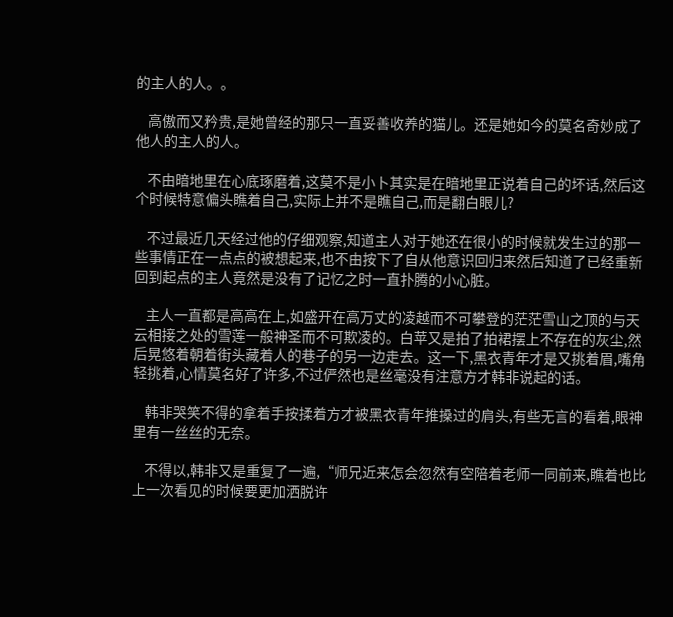的主人的人。。

    高傲而又矜贵,是她曾经的那只一直妥善收养的猫儿。还是她如今的莫名奇妙成了他人的主人的人。

    不由暗地里在心底琢磨着,这莫不是小卜其实是在暗地里正说着自己的坏话,然后这个时候特意偏头瞧着自己,实际上并不是瞧自己,而是翻白眼儿?

    不过最近几天经过他的仔细观察,知道主人对于她还在很小的时候就发生过的那一些事情正在一点点的被想起来,也不由按下了自从他意识回归来然后知道了已经重新回到起点的主人竟然是没有了记忆之时一直扑腾的小心脏。

    主人一直都是高高在上,如盛开在高万丈的凌越而不可攀登的茫茫雪山之顶的与天云相接之处的雪莲一般神圣而不可欺凌的。白苹又是拍了拍裙摆上不存在的灰尘,然后晃悠着朝着街头藏着人的巷子的另一边走去。这一下,黑衣青年才是又挑着眉,嘴角轻挑着,心情莫名好了许多,不过俨然也是丝毫没有注意方才韩非说起的话。

    韩非哭笑不得的拿着手按揉着方才被黑衣青年推搡过的肩头,有些无言的看着,眼神里有一丝丝的无奈。

    不得以,韩非又是重复了一遍,“师兄近来怎会忽然有空陪着老师一同前来,瞧着也比上一次看见的时候要更加洒脱许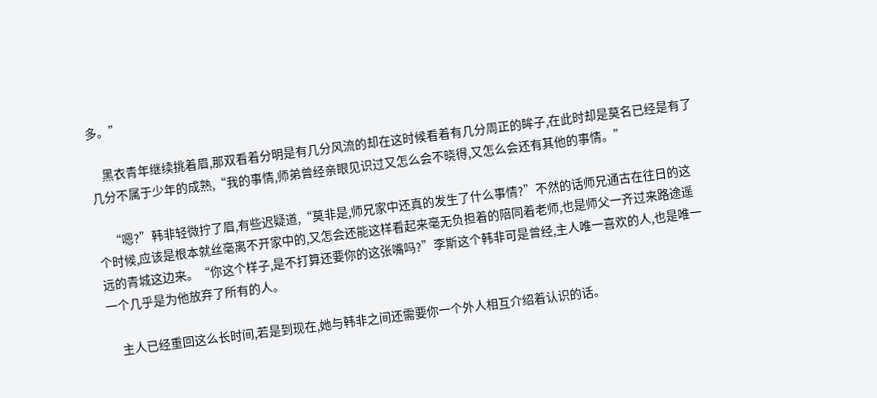多。”

    黑衣青年继续挑着眉,那双看着分明是有几分风流的却在这时候看着有几分周正的眸子,在此时却是莫名已经是有了几分不属于少年的成熟,“我的事情,师弟曾经亲眼见识过又怎么会不晓得,又怎么会还有其他的事情。”

    “嗯?”韩非轻微拧了眉,有些迟疑道,“莫非是,师兄家中还真的发生了什么事情?”不然的话师兄通古在往日的这个时候,应该是根本就丝毫离不开家中的,又怎会还能这样看起来毫无负担着的陪同着老师,也是师父一齐过来路途遥远的青城这边来。“你这个样子,是不打算还要你的这张嘴吗?”李斯这个韩非可是曾经,主人唯一喜欢的人,也是唯一一个几乎是为他放弃了所有的人。

    主人已经重回这么长时间,若是到现在,她与韩非之间还需要你一个外人相互介绍着认识的话。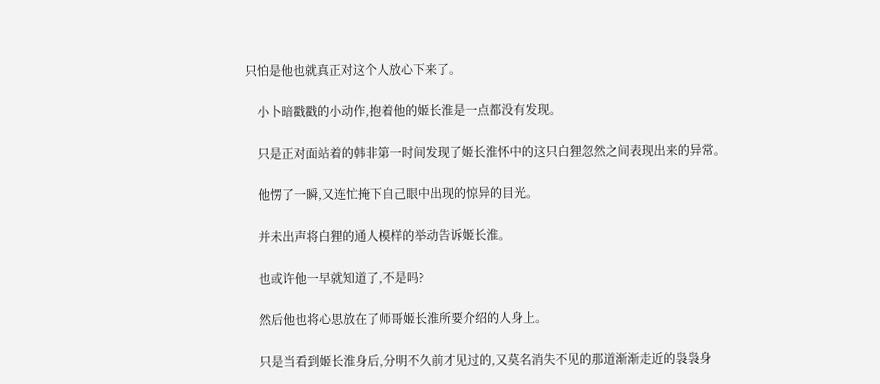只怕是他也就真正对这个人放心下来了。

    小卜暗戳戳的小动作,抱着他的姬长淮是一点都没有发现。

    只是正对面站着的韩非第一时间发现了姬长淮怀中的这只白狸忽然之间表现出来的异常。

    他愣了一瞬,又连忙掩下自己眼中出现的惊异的目光。

    并未出声将白狸的通人模样的举动告诉姬长淮。

    也或许他一早就知道了,不是吗?

    然后他也将心思放在了师哥姬长淮所要介绍的人身上。

    只是当看到姬长淮身后,分明不久前才见过的,又莫名消失不见的那道渐渐走近的袅袅身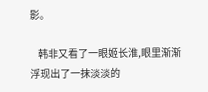影。

    韩非又看了一眼姬长淮,眼里渐渐浮现出了一抹淡淡的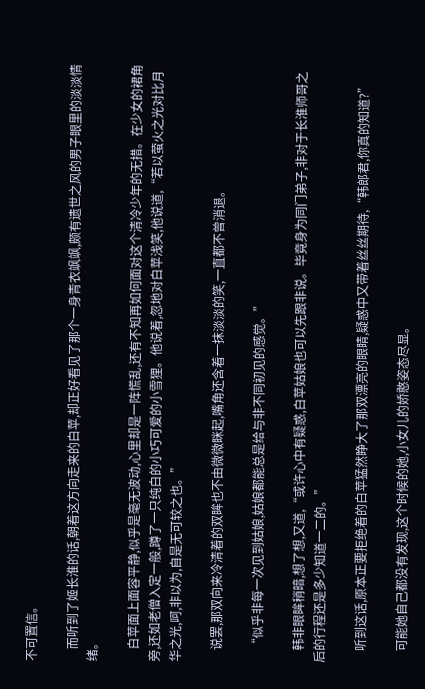不可置信。

    而听到了姬长淮的话,朝着这方向走来的白苹,却正好看见了那个一身青衣飒飒,颇有遗世之风的男子眼里的淡淡情绪。

    白苹面上面容平静,似乎是毫无波动,心里却是一阵慌乱,还有不知再如何面对这个清冷少年的无措。在少女的裙角旁,还如老僧入定一般,蹲了一只纯白的小巧可爱的小雪狸。他说着,忽地对白苹浅笑,他说道,“若以萤火之光对比月华之光,呵,非以为,自是无可较之也。”

    说罢,那双向来冷清着的双眸也不由微微眯起,嘴角还含着一抹淡淡的笑,一直都不曾消退。

    “似乎非每一次见到姑娘,姑娘都能总是给与非不同初见的感觉。”

    韩非眼眸稍暗,想了想,又道,“或许心中有疑惑,白苹姑娘也可以先跟非说。毕竟身为同门弟子,非对于长淮师哥之后的行程还是多少知道一二的。”

    听到这话,原本正要拒绝着的白苹猛然睁大了那双漂亮的眼睛,疑惑中又带着丝丝期待,“韩郎君,你真的知道?”

    可能她自己都没有发现,这个时候的她,小女儿的娇憨姿态尽显。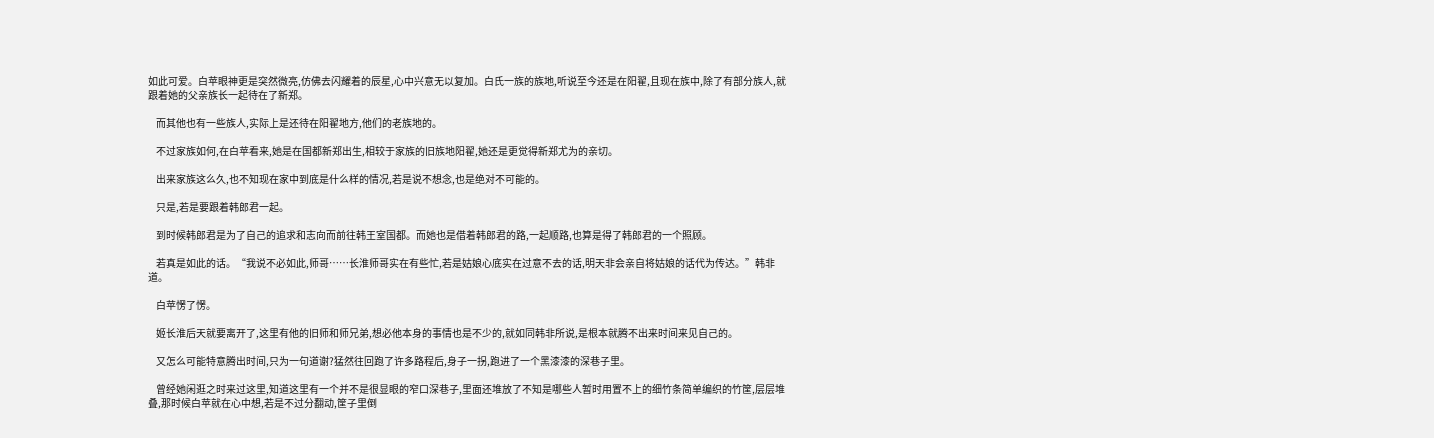如此可爱。白苹眼神更是突然微亮,仿佛去闪耀着的辰星,心中兴意无以复加。白氏一族的族地,听说至今还是在阳翟,且现在族中,除了有部分族人,就跟着她的父亲族长一起待在了新郑。

    而其他也有一些族人,实际上是还待在阳翟地方,他们的老族地的。

    不过家族如何,在白苹看来,她是在国都新郑出生,相较于家族的旧族地阳翟,她还是更觉得新郑尤为的亲切。

    出来家族这么久,也不知现在家中到底是什么样的情况,若是说不想念,也是绝对不可能的。

    只是,若是要跟着韩郎君一起。

    到时候韩郎君是为了自己的追求和志向而前往韩王室国都。而她也是借着韩郎君的路,一起顺路,也算是得了韩郎君的一个照顾。

    若真是如此的话。“我说不必如此,师哥……长淮师哥实在有些忙,若是姑娘心底实在过意不去的话,明天非会亲自将姑娘的话代为传达。”韩非道。

    白苹愣了愣。

    姬长淮后天就要离开了,这里有他的旧师和师兄弟,想必他本身的事情也是不少的,就如同韩非所说,是根本就腾不出来时间来见自己的。

    又怎么可能特意腾出时间,只为一句道谢?猛然往回跑了许多路程后,身子一拐,跑进了一个黑漆漆的深巷子里。

    曾经她闲逛之时来过这里,知道这里有一个并不是很显眼的窄口深巷子,里面还堆放了不知是哪些人暂时用置不上的细竹条简单编织的竹筐,层层堆叠,那时候白苹就在心中想,若是不过分翻动,筐子里倒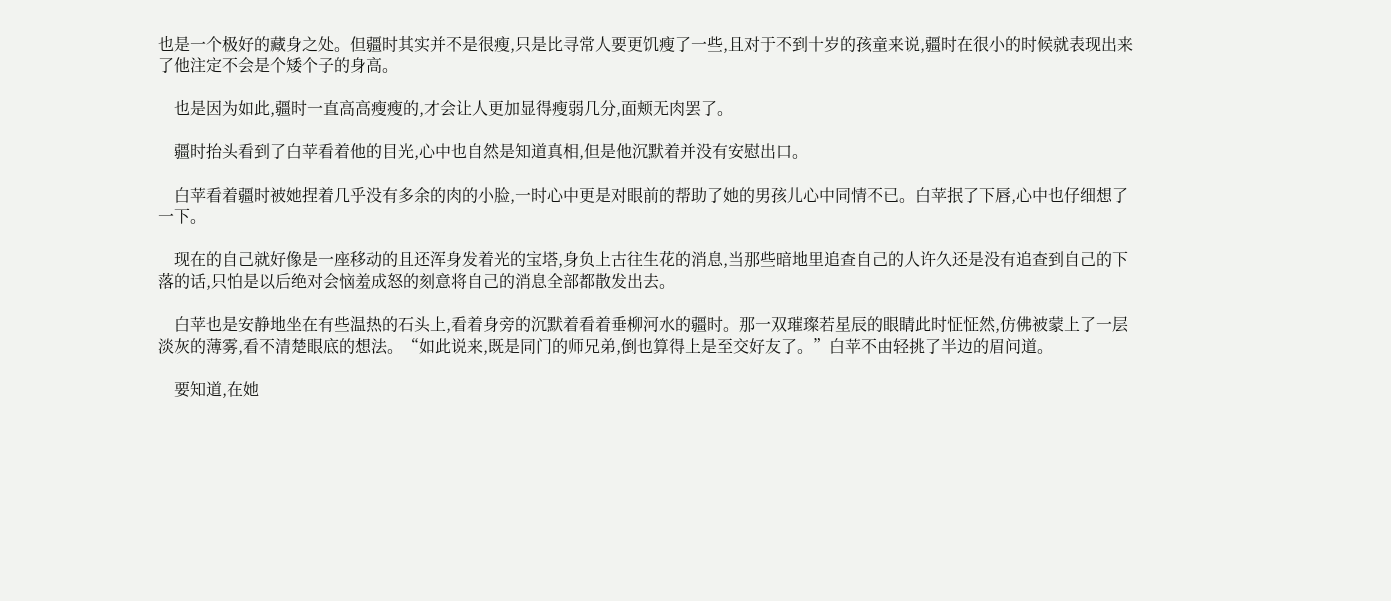也是一个极好的藏身之处。但疆时其实并不是很瘦,只是比寻常人要更饥瘦了一些,且对于不到十岁的孩童来说,疆时在很小的时候就表现出来了他注定不会是个矮个子的身高。

    也是因为如此,疆时一直高高瘦瘦的,才会让人更加显得瘦弱几分,面颊无肉罢了。

    疆时抬头看到了白苹看着他的目光,心中也自然是知道真相,但是他沉默着并没有安慰出口。

    白苹看着疆时被她捏着几乎没有多余的肉的小脸,一时心中更是对眼前的帮助了她的男孩儿心中同情不已。白苹抿了下唇,心中也仔细想了一下。

    现在的自己就好像是一座移动的且还浑身发着光的宝塔,身负上古往生花的消息,当那些暗地里追查自己的人许久还是没有追查到自己的下落的话,只怕是以后绝对会恼羞成怒的刻意将自己的消息全部都散发出去。

    白苹也是安静地坐在有些温热的石头上,看着身旁的沉默着看着垂柳河水的疆时。那一双璀璨若星辰的眼睛此时怔怔然,仿佛被蒙上了一层淡灰的薄雾,看不清楚眼底的想法。“如此说来,既是同门的师兄弟,倒也算得上是至交好友了。”白苹不由轻挑了半边的眉问道。

    要知道,在她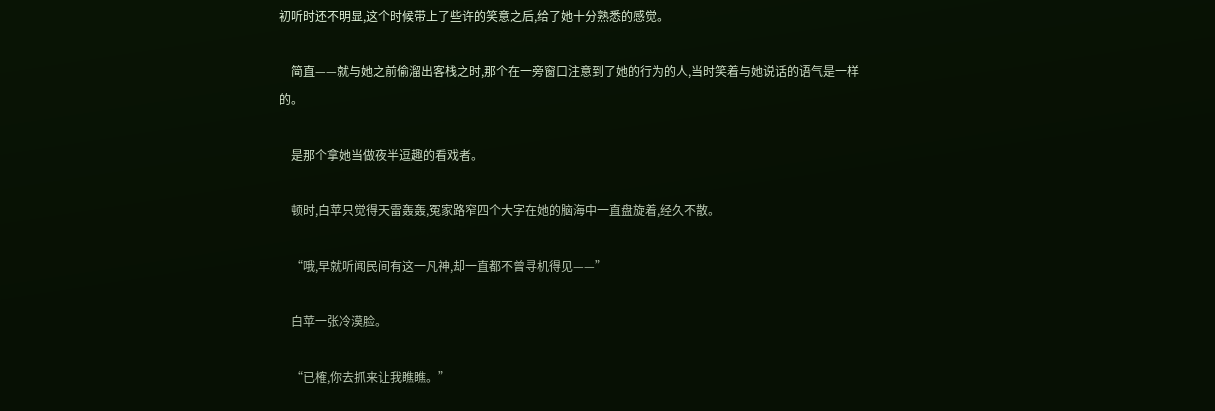初听时还不明显,这个时候带上了些许的笑意之后,给了她十分熟悉的感觉。

    简直——就与她之前偷溜出客栈之时,那个在一旁窗口注意到了她的行为的人,当时笑着与她说话的语气是一样的。

    是那个拿她当做夜半逗趣的看戏者。

    顿时,白苹只觉得天雷轰轰,冤家路窄四个大字在她的脑海中一直盘旋着,经久不散。

    “哦,早就听闻民间有这一凡神,却一直都不曾寻机得见——”

    白苹一张冷漠脸。

    “已榷,你去抓来让我瞧瞧。”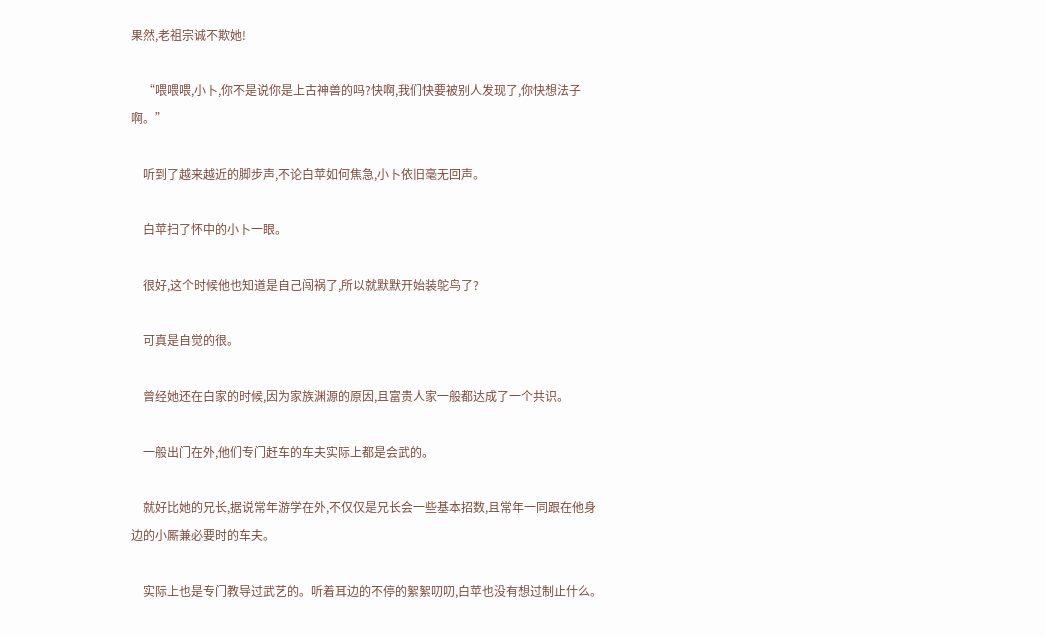果然,老祖宗诚不欺她!

    “喂喂喂,小卜,你不是说你是上古神兽的吗?快啊,我们快要被别人发现了,你快想法子啊。”

    听到了越来越近的脚步声,不论白苹如何焦急,小卜依旧毫无回声。

    白苹扫了怀中的小卜一眼。

    很好,这个时候他也知道是自己闯祸了,所以就默默开始装鸵鸟了?

    可真是自觉的很。

    曾经她还在白家的时候,因为家族渊源的原因,且富贵人家一般都达成了一个共识。

    一般出门在外,他们专门赶车的车夫实际上都是会武的。

    就好比她的兄长,据说常年游学在外,不仅仅是兄长会一些基本招数,且常年一同跟在他身边的小厮兼必要时的车夫。

    实际上也是专门教导过武艺的。听着耳边的不停的絮絮叨叨,白苹也没有想过制止什么。